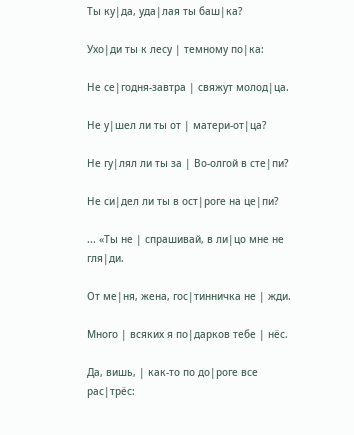Ты ку|да, уда|лая ты баш|ка?

Ухо|ди ты к лесу | темному по|ка:

Не се|годня-завтра | свяжут молод|ца.

Не у|шел ли ты от | матери-от|ца?

Не гу|лял ли ты за | Во-олгой в сте|пи?

Не си|дел ли ты в ост|роге на це|пи?

... «Ты не | спрашивай, в ли|цо мне не гля|ди.

От ме|ня, жена, гос|тинничка не | жди.

Много | всяких я по|дарков тебе | нёс.

Да, вишь, | как-то по до|роге все рас|трёс: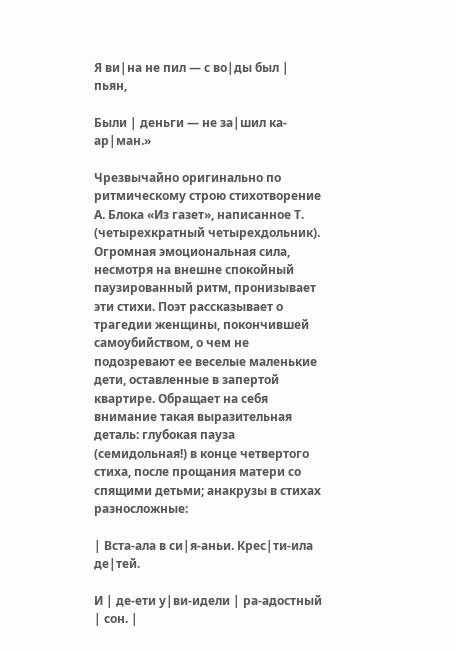Я ви|на не пил — с во|ды был | пьян,

Были | деньги — не за|шил ка-ар|ман.»

Чрезвычайно оригинально по ритмическому строю стихотворение А. Блока «Из газет», написанное Т. (четырехкратный четырехдольник). Огромная эмоциональная сила, несмотря на внешне спокойный паузированный ритм, пронизывает эти стихи. Поэт рассказывает о трагедии женщины, покончившей самоубийством, о чем не подозревают ее веселые маленькие дети, оставленные в запертой квартире. Обращает на себя внимание такая выразительная деталь: глубокая пауза (семидольная!) в конце четвертого стиха, после прощания матери со спящими детьми; анакрузы в стихах разносложные:

| Вста-ала в си|я-аньи. Крес|ти-ила де|тей.

И | де-ети у|ви-идели | ра-адостный | сон. |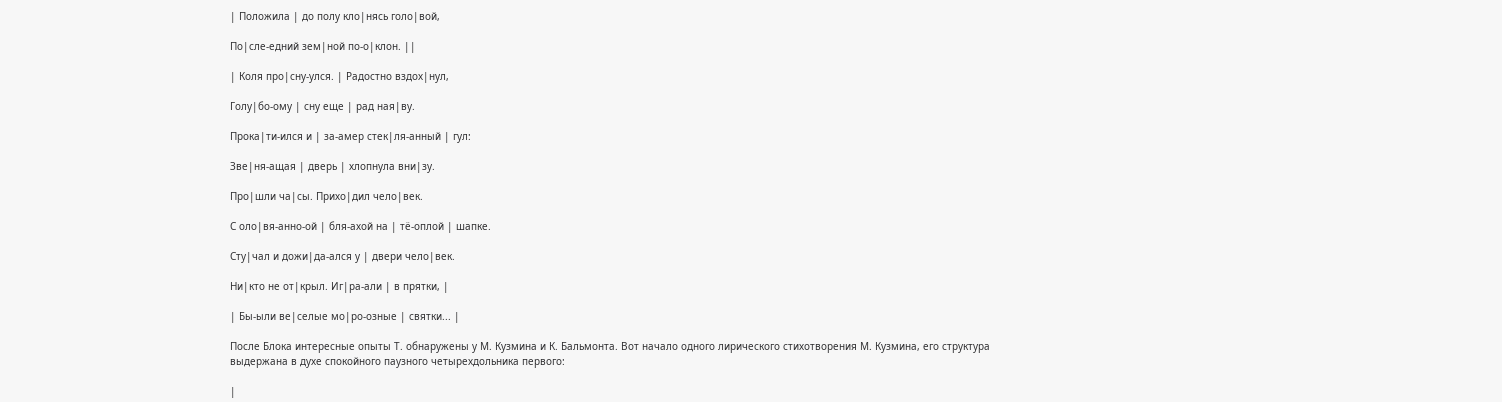| Положила | до полу кло|нясь голо|вой,

По|сле-едний зем|ной по-о|клон. ||

| Коля про|сну-улся. | Радостно вздох|нул,

Голу|бо-ому | сну еще | рад ная|ву.

Прока|ти-ился и | за-амер стек|ля-анный | гул:

Зве|ня-ащая | дверь | хлопнула вни|зу.

Про|шли ча|сы. Прихо|дил чело|век.

С оло|вя-анно-ой | бля-ахой на | тё-оплой | шапке.

Сту|чал и дожи|да-ался у | двери чело|век.

Ни|кто не от|крыл. Иг|ра-али | в прятки, |

| Бы-ыли ве|селые мо|ро-озные | святки... |

После Блока интересные опыты Т. обнаружены у М. Кузмина и К. Бальмонта. Вот начало одного лирического стихотворения М. Кузмина, его структура выдержана в духе спокойного паузного четырехдольника первого:

|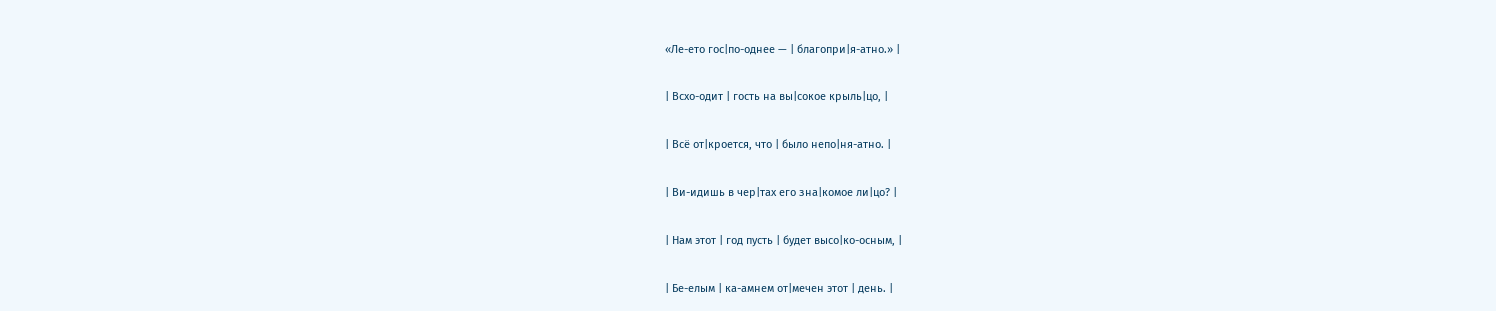«Ле-ето гос|по-однее — | благопри|я-атно.» |

| Всхо-одит | гость на вы|сокое крыль|цо, |

| Всё от|кроется, что | было непо|ня-атно. |

| Ви-идишь в чер|тах его зна|комое ли|цо? |

| Нам этот | год пусть | будет высо|ко-осным, |

| Бе-елым | ка-амнем от|мечен этот | день. |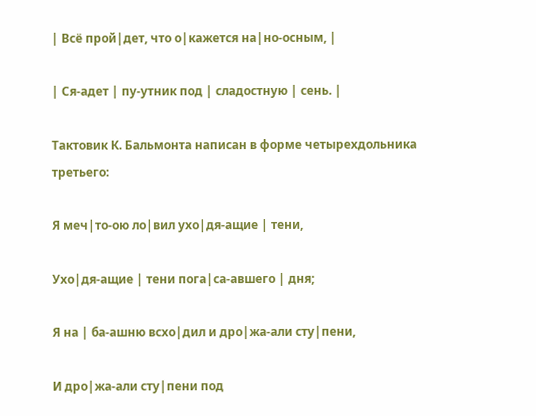| Всё прой|дет, что о|кажется на|но-осным, |

| Ся-адет | пу-утник под | сладостную | сень. |

Тактовик К. Бальмонта написан в форме четырехдольника третьего:

Я меч|то-ою ло|вил ухо|дя-ащие | тени,

Ухо|дя-ащие | тени пога|са-авшего | дня;

Я на | ба-ашню всхо|дил и дро|жа-али сту|пени,

И дро|жа-али сту|пени под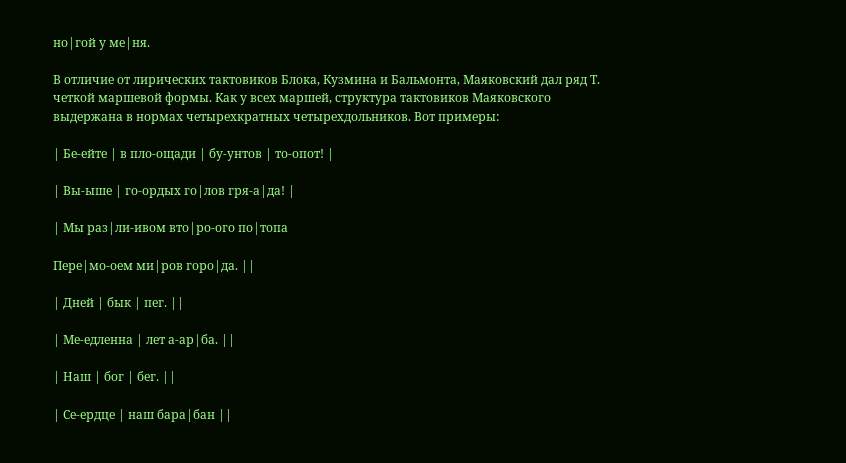но|гой у ме|ня.

В отличие от лирических тактовиков Блока, Кузмина и Бальмонта, Маяковский дал ряд Т. четкой маршевой формы. Как у всех маршей, структура тактовиков Маяковского выдержана в нормах четырехкратных четырехдольников. Вот примеры:

| Бе-ейте | в пло-ощади | бу-унтов | то-опот! |

| Вы-ыше | го-ордых го|лов гря-а|да! |

| Мы раз|ли-ивом вто|ро-ого по|топа

Пере|мо-оем ми|ров горо|да. ||

| Дней | бык | пег. ||

| Ме-едленна | лет а-ар|ба. ||

| Наш | бог | бег. ||

| Се-ердце | наш бара|бан ||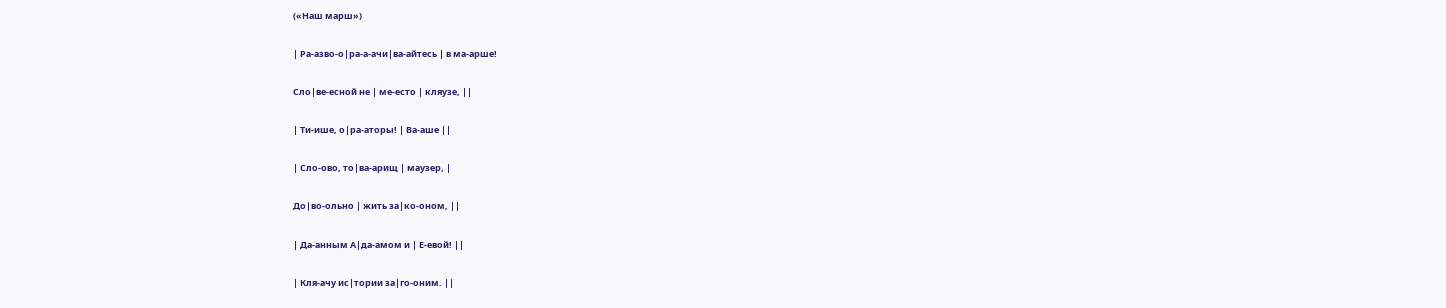(«Наш марш»)

| Ра-азво-о|ра-а-ачи|ва-айтесь | в ма-арше!

Сло|ве-есной не | ме-есто | кляузе, ||

| Ти-ише, о|ра-аторы! | Ва-аше ||

| Сло-ово, то|ва-арищ | маузер, |

До|во-ольно | жить за|ко-оном, ||

| Да-анным А|да-амом и | Е-евой! ||

| Кля-ачу ис|тории за|го-оним. ||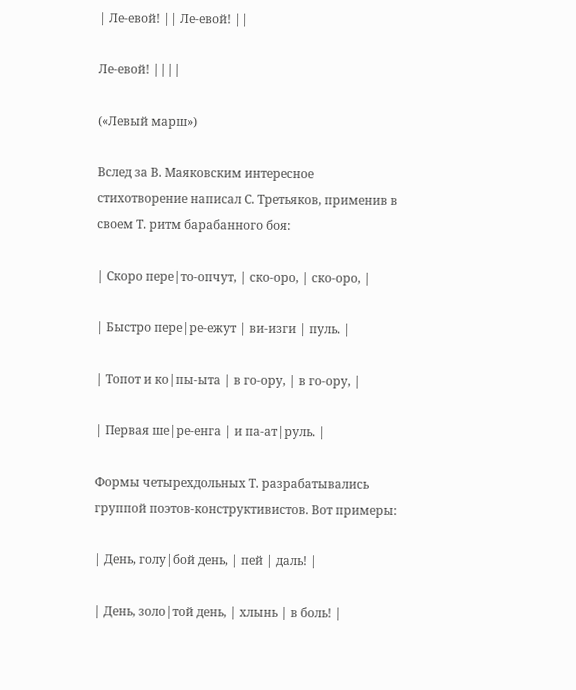| Ле-евой! || Ле-евой! ||

Ле-евой! ||||

(«Левый марш»)

Вслед за В. Маяковским интересное стихотворение написал С. Третьяков, применив в своем Т. ритм барабанного боя:

| Скоро пере|то-опчут, | ско-оро, | ско-оро, |

| Быстро пере|ре-ежут | ви-изги | пуль. |

| Топот и ко|пы-ыта | в го-ору, | в го-ору, |

| Первая ше|ре-енга | и па-ат|руль. |

Формы четырехдольных Т. разрабатывались группой поэтов-конструктивистов. Вот примеры:

| День, голу|бой день, | пей | даль! |

| День, золо|той день, | хлынь | в боль! |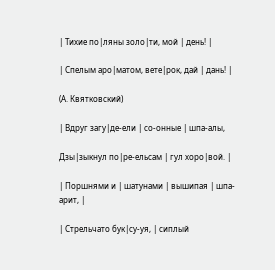| Тихие по|ляны золо|ти, мой | день! |

| Спелым аро|матом, вете|рок, дай | дань! |

(А. Квятковский)

| Вдруг загу|де-ели | со-онные | шпа-алы,

Дзы|зыкнул по|ре-ельсам | гул хоро|вой. |

| Поршнями и | шатунами | вышипая | шпа-арит, |

| Стрельчато бук|су-уя, | сиплый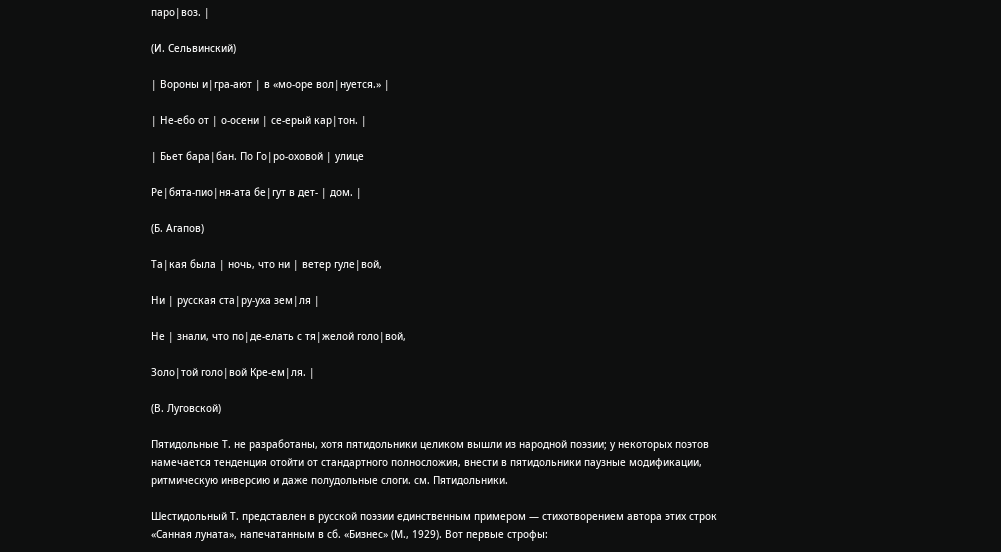паро|воз. |

(И. Сельвинский)

| Вороны и|гра-ают | в «мо-оре вол|нуется.» |

| Не-ебо от | о-осени | се-ерый кар|тон. |

| Бьет бара|бан. По Го|ро-оховой | улице

Ре|бята-пио|ня-ата бе|гут в дет- | дом. |

(Б. Агапов)

Та|кая была | ночь, что ни | ветер гуле|вой,

Ни | русская ста|ру-уха зем|ля |

Не | знали, что по|де-елать с тя|желой голо|вой,

Золо|той голо|вой Кре-ем|ля. |

(В. Луговской)

Пятидольные Т. не разработаны, хотя пятидольники целиком вышли из народной поэзии; у некоторых поэтов намечается тенденция отойти от стандартного полносложия, внести в пятидольники паузные модификации, ритмическую инверсию и даже полудольные слоги. см. Пятидольники.

Шестидольный Т. представлен в русской поэзии единственным примером — стихотворением автора этих строк «Санная луната», напечатанным в сб. «Бизнес» (М., 1929). Вот первые строфы: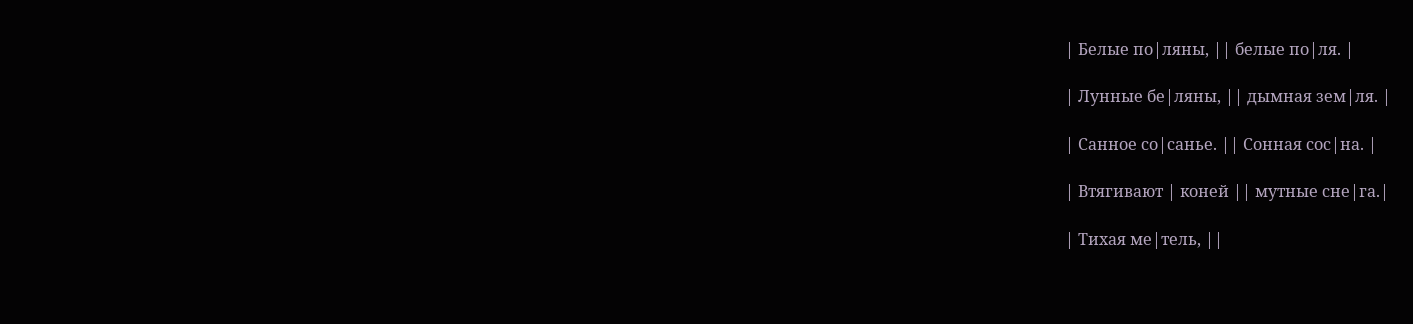| Белые по|ляны, || белые по|ля. |

| Лунные бе|ляны, || дымная зем|ля. |

| Санное со|санье. || Сонная сос|на. |

| Втягивают | коней || мутные сне|га.|

| Тихая ме|тель, ||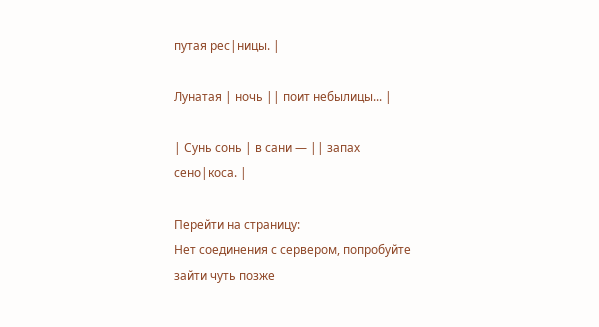путая рес|ницы. |

Лунатая | ночь || поит небылицы... |

| Сунь сонь | в сани — || запах сено|коса. |

Перейти на страницу:
Нет соединения с сервером, попробуйте зайти чуть позже